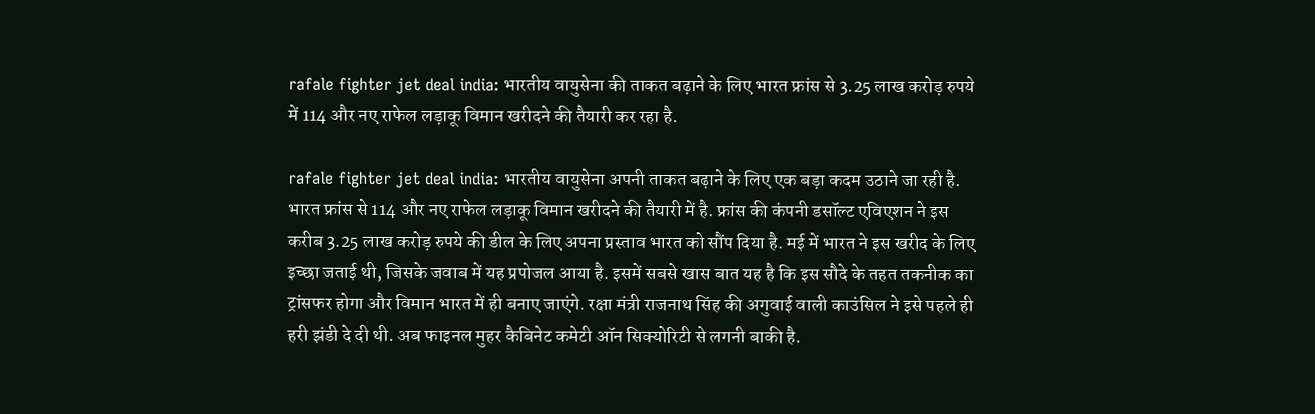rafale fighter jet deal india: भारतीय वायुसेना की ताकत बढ़ाने के लिए भारत फ्रांस से 3.25 लाख करोड़ रुपये में 114 और नए राफेल लड़ाकू विमान खरीदने की तैयारी कर रहा है.

rafale fighter jet deal india: भारतीय वायुसेना अपनी ताकत बढ़ाने के लिए एक बड़ा कदम उठाने जा रही है. भारत फ्रांस से 114 और नए राफेल लड़ाकू विमान खरीदने की तैयारी में है. फ्रांस की कंपनी डसॉल्ट एविएशन ने इस करीब 3.25 लाख करोड़ रुपये की डील के लिए अपना प्रस्ताव भारत को सौंप दिया है. मई में भारत ने इस खरीद के लिए इच्छा जताई थी, जिसके जवाब में यह प्रपोजल आया है. इसमें सबसे खास बात यह है कि इस सौदे के तहत तकनीक का ट्रांसफर होगा और विमान भारत में ही बनाए जाएंगे. रक्षा मंत्री राजनाथ सिंह की अगुवाई वाली काउंसिल ने इसे पहले ही हरी झंडी दे दी थी. अब फाइनल मुहर कैबिनेट कमेटी ऑन सिक्योरिटी से लगनी बाकी है.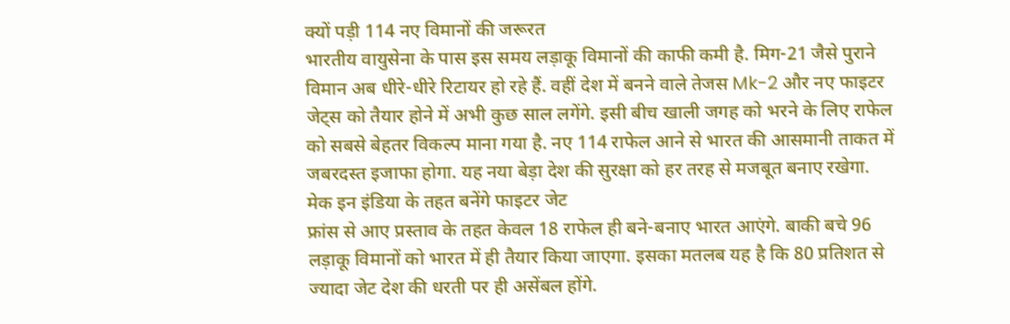क्यों पड़ी 114 नए विमानों की जरूरत
भारतीय वायुसेना के पास इस समय लड़ाकू विमानों की काफी कमी है. मिग-21 जैसे पुराने विमान अब धीरे-धीरे रिटायर हो रहे हैं. वहीं देश में बनने वाले तेजस Mk-2 और नए फाइटर जेट्स को तैयार होने में अभी कुछ साल लगेंगे. इसी बीच खाली जगह को भरने के लिए राफेल को सबसे बेहतर विकल्प माना गया है. नए 114 राफेल आने से भारत की आसमानी ताकत में जबरदस्त इजाफा होगा. यह नया बेड़ा देश की सुरक्षा को हर तरह से मजबूत बनाए रखेगा.
मेक इन इंडिया के तहत बनेंगे फाइटर जेट
फ्रांस से आए प्रस्ताव के तहत केवल 18 राफेल ही बने-बनाए भारत आएंगे. बाकी बचे 96 लड़ाकू विमानों को भारत में ही तैयार किया जाएगा. इसका मतलब यह है कि 80 प्रतिशत से ज्यादा जेट देश की धरती पर ही असेंबल होंगे.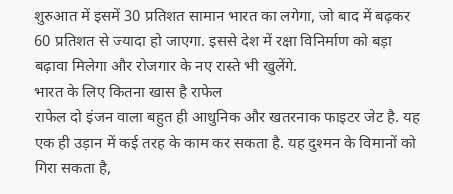शुरुआत में इसमें 30 प्रतिशत सामान भारत का लगेगा, जो बाद में बढ़कर 60 प्रतिशत से ज्यादा हो जाएगा. इससे देश में रक्षा विनिर्माण को बड़ा बढ़ावा मिलेगा और रोजगार के नए रास्ते भी खुलेंगे.
भारत के लिए कितना खास है राफेल
राफेल दो इंजन वाला बहुत ही आधुनिक और खतरनाक फाइटर जेट है. यह एक ही उड़ान में कई तरह के काम कर सकता है. यह दुश्मन के विमानों को गिरा सकता है,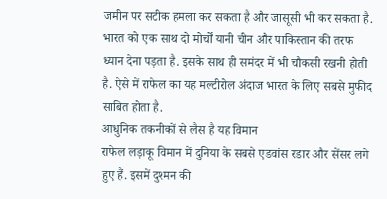जमीन पर सटीक हमला कर सकता है और जासूसी भी कर सकता है. भारत को एक साथ दो मोर्चों यानी चीन और पाकिस्तान की तरफ ध्यान देना पड़ता है. इसके साथ ही समंदर में भी चौकसी रखनी होती है. ऐसे में राफेल का यह मल्टीरोल अंदाज भारत के लिए सबसे मुफीद साबित होता है.
आधुनिक तकनीकों से लैस है यह विमान
राफेल लड़ाकू विमान में दुनिया के सबसे एडवांस रडार और सेंसर लगे हुए हैं. इसमें दुश्मन की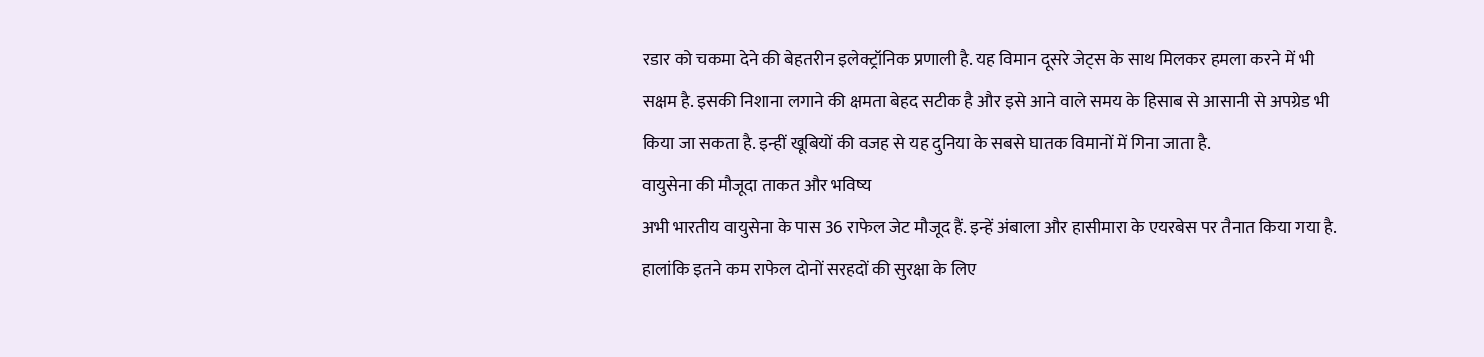रडार को चकमा देने की बेहतरीन इलेक्ट्रॉनिक प्रणाली है. यह विमान दूसरे जेट्स के साथ मिलकर हमला करने में भी सक्षम है. इसकी निशाना लगाने की क्षमता बेहद सटीक है और इसे आने वाले समय के हिसाब से आसानी से अपग्रेड भी किया जा सकता है. इन्हीं खूबियों की वजह से यह दुनिया के सबसे घातक विमानों में गिना जाता है.
वायुसेना की मौजूदा ताकत और भविष्य
अभी भारतीय वायुसेना के पास 36 राफेल जेट मौजूद हैं. इन्हें अंबाला और हासीमारा के एयरबेस पर तैनात किया गया है. हालांकि इतने कम राफेल दोनों सरहदों की सुरक्षा के लिए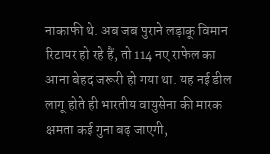नाकाफी थे. अब जब पुराने लड़ाकू विमान रिटायर हो रहे हैं, तो 114 नए राफेल का आना बेहद जरूरी हो गया था. यह नई डील लागू होते ही भारतीय वायुसेना की मारक क्षमता कई गुना बढ़ जाएगी,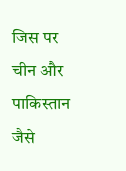जिस पर चीन और पाकिस्तान जैसे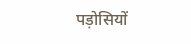पड़ोसियों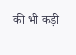की भी कड़ी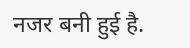नजर बनी हुई है.